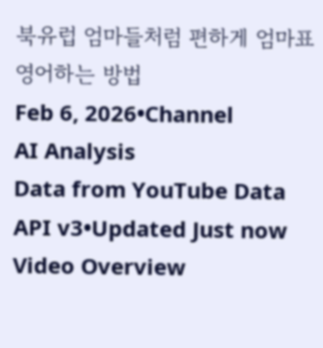북유럽 엄마들처럼 편하게 엄마표영어하는 방법
Feb 6, 2026•Channel
AI Analysis
Data from YouTube Data API v3•Updated Just now
Video Overview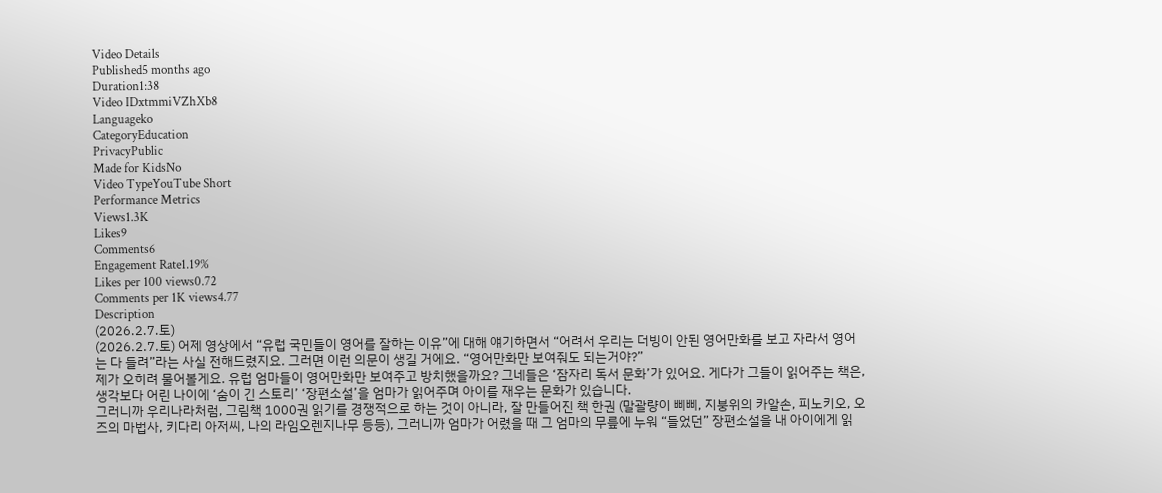Video Details
Published5 months ago
Duration1:38
Video IDxtmmiVZhXb8
Languageko
CategoryEducation
PrivacyPublic
Made for KidsNo
Video TypeYouTube Short
Performance Metrics
Views1.3K
Likes9
Comments6
Engagement Rate1.19%
Likes per 100 views0.72
Comments per 1K views4.77
Description
(2026.2.7.토)
(2026.2.7.토) 어제 영상에서 “유럽 국민들이 영어를 잘하는 이유”에 대해 얘기하면서 “어려서 우리는 더빙이 안된 영어만화를 보고 자라서 영어는 다 들려”라는 사실 전해드렸지요. 그러면 이런 의문이 생길 거에요. “영어만화만 보여줘도 되는거야?”
제가 오히려 물어볼게요. 유럽 엄마들이 영어만화만 보여주고 방치했을까요? 그네들은 ‘잠자리 독서 문화’가 있어요. 게다가 그들이 읽어주는 책은, 생각보다 어린 나이에 ‘숨이 긴 스토리’ ‘장편소설’을 엄마가 읽어주며 아이를 재우는 문화가 있습니다.
그러니까 우리나라처럼, 그림책 1000권 읽기를 경쟁적으로 하는 것이 아니라, 잘 만들어진 책 한권 (말괄량이 삐삐, 지붕위의 카알손, 피노키오, 오즈의 마법사, 키다리 아저씨, 나의 라임오렌지나무 등등), 그러니까 엄마가 어렸을 때 그 엄마의 무릎에 누워 “들었던” 장편소설을 내 아이에게 읽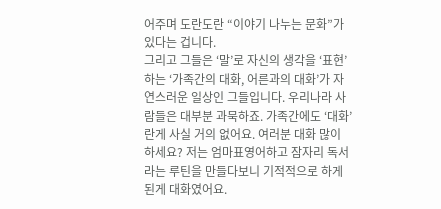어주며 도란도란 “이야기 나누는 문화”가 있다는 겁니다.
그리고 그들은 ‘말’로 자신의 생각을 ‘표현’하는 ‘가족간의 대화, 어른과의 대화’가 자연스러운 일상인 그들입니다. 우리나라 사람들은 대부분 과묵하죠. 가족간에도 ‘대화’란게 사실 거의 없어요. 여러분 대화 많이 하세요? 저는 엄마표영어하고 잠자리 독서라는 루틴을 만들다보니 기적적으로 하게 된게 대화였어요.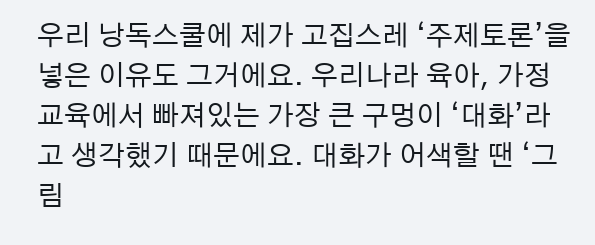우리 낭독스쿨에 제가 고집스레 ‘주제토론’을 넣은 이유도 그거에요. 우리나라 육아, 가정교육에서 빠져있는 가장 큰 구멍이 ‘대화’라고 생각했기 때문에요. 대화가 어색할 땐 ‘그림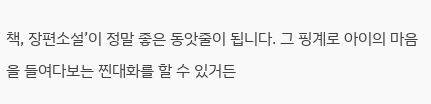책, 장편소설’이 정말 좋은 동앗줄이 됩니다. 그 핑계로 아이의 마음을 들여다보는 찐대화를 할 수 있거든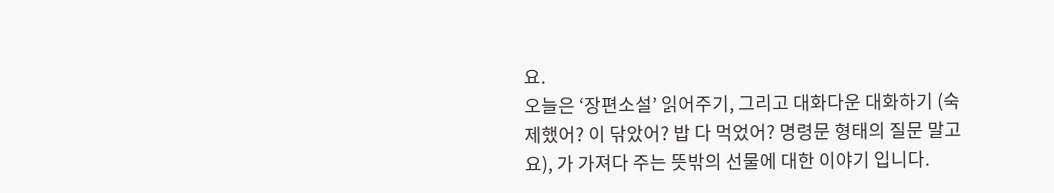요.
오늘은 ‘장편소설’ 읽어주기, 그리고 대화다운 대화하기 (숙제했어? 이 닦았어? 밥 다 먹었어? 명령문 형태의 질문 말고요), 가 가져다 주는 뜻밖의 선물에 대한 이야기 입니다.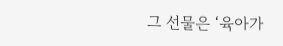그 선물은 ‘육아가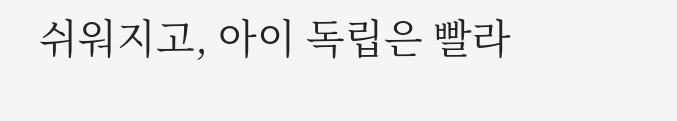쉬워지고, 아이 독립은 빨라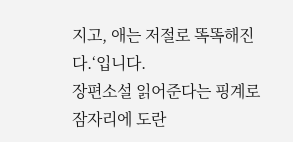지고, 애는 저절로 똑똑해진다.‘입니다.
장편소설 읽어준다는 핑계로 잠자리에 도란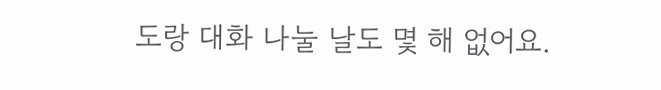도랑 대화 나눌 날도 몇 해 없어요.